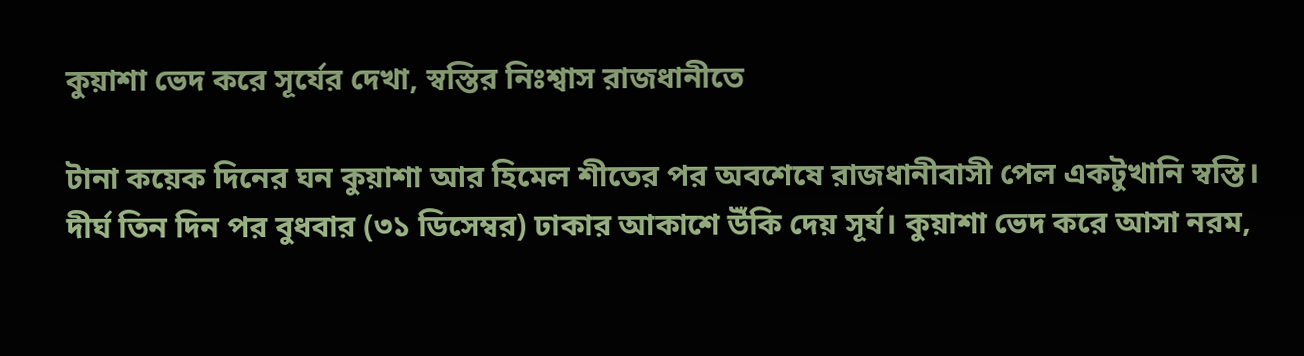কুয়াশা ভেদ করে সূর্যের দেখা, স্বস্তির নিঃশ্বাস রাজধানীতে

টানা কয়েক দিনের ঘন কুয়াশা আর হিমেল শীতের পর অবশেষে রাজধানীবাসী পেল একটুখানি স্বস্তি। দীর্ঘ তিন দিন পর বুধবার (৩১ ডিসেম্বর) ঢাকার আকাশে উঁকি দেয় সূর্য। কুয়াশা ভেদ করে আসা নরম,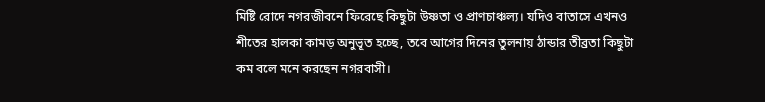মিষ্টি রোদে নগরজীবনে ফিরেছে কিছুটা উষ্ণতা ও প্রাণচাঞ্চল্য। যদিও বাতাসে এখনও শীতের হালকা কামড় অনুভূত হচ্ছে, তবে আগের দিনের তুলনায় ঠান্ডার তীব্রতা কিছুটা কম বলে মনে করছেন নগরবাসী।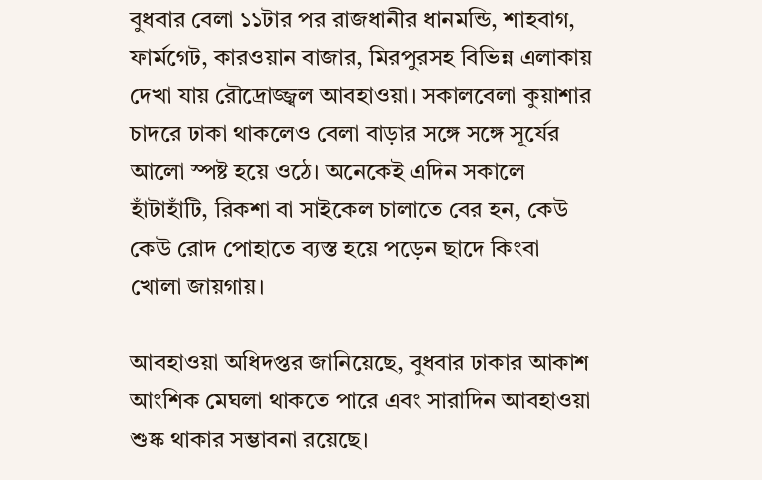বুধবার বেলা ১১টার পর রাজধানীর ধানমন্ডি, শাহবাগ, ফার্মগেট, কারওয়ান বাজার, মিরপুরসহ বিভিন্ন এলাকায় দেখা যায় রৌদ্রোজ্জ্বল আবহাওয়া। সকালবেলা কুয়াশার চাদরে ঢাকা থাকলেও বেলা বাড়ার সঙ্গে সঙ্গে সূর্যের আলো স্পষ্ট হয়ে ওঠে। অনেকেই এদিন সকালে হাঁটাহাঁটি, রিকশা বা সাইকেল চালাতে বের হন, কেউ কেউ রোদ পোহাতে ব্যস্ত হয়ে পড়েন ছাদে কিংবা খোলা জায়গায়।

আবহাওয়া অধিদপ্তর জানিয়েছে, বুধবার ঢাকার আকাশ আংশিক মেঘলা থাকতে পারে এবং সারাদিন আবহাওয়া শুষ্ক থাকার সম্ভাবনা রয়েছে।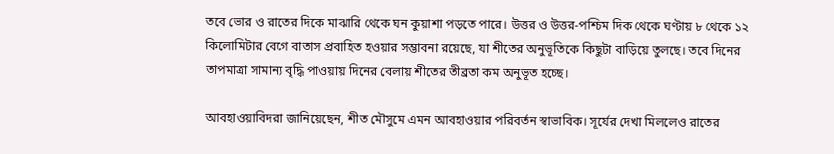তবে ভোর ও রাতের দিকে মাঝারি থেকে ঘন কুয়াশা পড়তে পারে। উত্তর ও উত্তর-পশ্চিম দিক থেকে ঘণ্টায় ৮ থেকে ১২ কিলোমিটার বেগে বাতাস প্রবাহিত হওয়ার সম্ভাবনা রয়েছে, যা শীতের অনুভূতিকে কিছুটা বাড়িয়ে তুলছে। তবে দিনের তাপমাত্রা সামান্য বৃদ্ধি পাওয়ায় দিনের বেলায় শীতের তীব্রতা কম অনুভূত হচ্ছে।

আবহাওয়াবিদরা জানিয়েছেন, শীত মৌসুমে এমন আবহাওয়ার পরিবর্তন স্বাভাবিক। সূর্যের দেখা মিললেও রাতের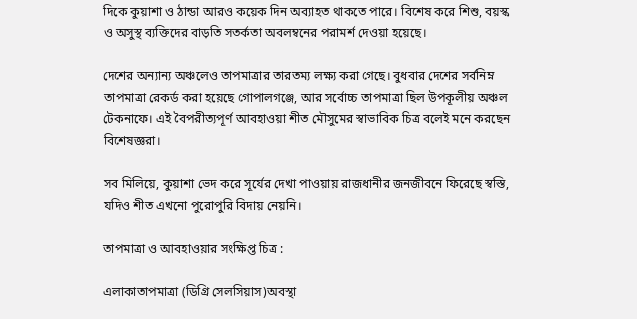দিকে কুয়াশা ও ঠান্ডা আরও কয়েক দিন অব্যাহত থাকতে পারে। বিশেষ করে শিশু, বয়স্ক ও অসুস্থ ব্যক্তিদের বাড়তি সতর্কতা অবলম্বনের পরামর্শ দেওয়া হয়েছে।

দেশের অন্যান্য অঞ্চলেও তাপমাত্রার তারতম্য লক্ষ্য করা গেছে। বুধবার দেশের সর্বনিম্ন তাপমাত্রা রেকর্ড করা হয়েছে গোপালগঞ্জে, আর সর্বোচ্চ তাপমাত্রা ছিল উপকূলীয় অঞ্চল টেকনাফে। এই বৈপরীত্যপূর্ণ আবহাওয়া শীত মৌসুমের স্বাভাবিক চিত্র বলেই মনে করছেন বিশেষজ্ঞরা।

সব মিলিয়ে, কুয়াশা ভেদ করে সূর্যের দেখা পাওয়ায় রাজধানীর জনজীবনে ফিরেছে স্বস্তি, যদিও শীত এখনো পুরোপুরি বিদায় নেয়নি।

তাপমাত্রা ও আবহাওয়ার সংক্ষিপ্ত চিত্র :

এলাকাতাপমাত্রা (ডিগ্রি সেলসিয়াস)অবস্থা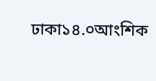ঢাকা১৪.০আংশিক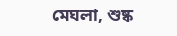মেঘলা, শুষ্ক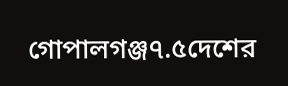গোপালগঞ্জ৭.৫দেশের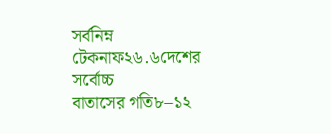সর্বনিম্ন
টেকনাফ২৬.৬দেশের সর্বোচ্চ
বাতাসের গতি৮–১২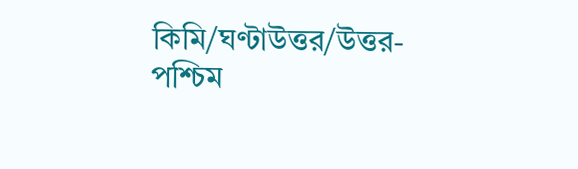কিমি/ঘণ্টাউত্তর/উত্তর-পশ্চিম